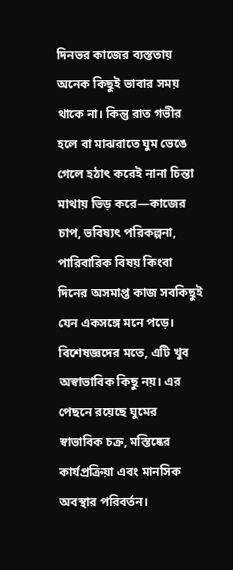দিনভর কাজের ব্যস্ততায় অনেক কিছুই ভাবার সময় থাকে না। কিন্তু রাত গভীর হলে বা মাঝরাতে ঘুম ভেঙে গেলে হঠাৎ করেই নানা চিন্তা মাথায় ভিড় করে—কাজের চাপ, ভবিষ্যৎ পরিকল্পনা, পারিবারিক বিষয় কিংবা দিনের অসমাপ্ত কাজ সবকিছুই যেন একসঙ্গে মনে পড়ে।
বিশেষজ্ঞদের মতে, এটি খুব অস্বাভাবিক কিছু নয়। এর পেছনে রয়েছে ঘুমের স্বাভাবিক চক্র, মস্তিষ্কের কার্যপ্রক্রিয়া এবং মানসিক অবস্থার পরিবর্তন।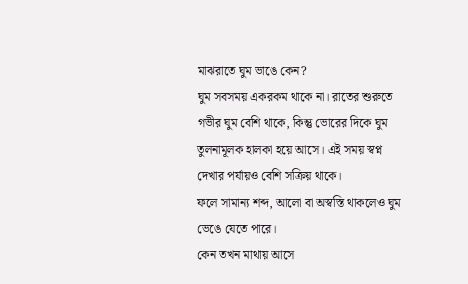মাঝরাতে ঘুম ভাঙে কেন?
ঘুম সবসময় একরকম থাকে না। রাতের শুরুতে গভীর ঘুম বেশি থাকে, কিন্তু ভোরের দিকে ঘুম তুলনামূলক হালকা হয়ে আসে। এই সময় স্বপ্ন দেখার পর্যায়ও বেশি সক্রিয় থাকে।
ফলে সামান্য শব্দ, আলো বা অস্বস্তি থাকলেও ঘুম ভেঙে যেতে পারে।
কেন তখন মাথায় আসে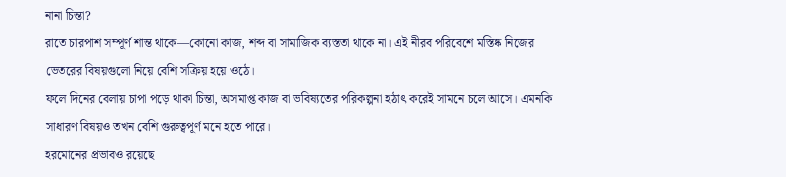নানা চিন্তা?
রাতে চারপাশ সম্পূর্ণ শান্ত থাকে—কোনো কাজ, শব্দ বা সামাজিক ব্যস্ততা থাকে না। এই নীরব পরিবেশে মস্তিষ্ক নিজের ভেতরের বিষয়গুলো নিয়ে বেশি সক্রিয় হয়ে ওঠে।
ফলে দিনের বেলায় চাপা পড়ে থাকা চিন্তা, অসমাপ্ত কাজ বা ভবিষ্যতের পরিকল্পনা হঠাৎ করেই সামনে চলে আসে। এমনকি সাধারণ বিষয়ও তখন বেশি গুরুত্বপূর্ণ মনে হতে পারে।
হরমোনের প্রভাবও রয়েছে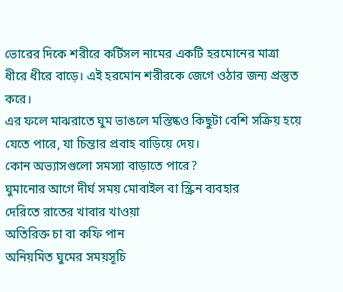ভোরের দিকে শরীরে কর্টিসল নামের একটি হরমোনের মাত্রা ধীরে ধীরে বাড়ে। এই হরমোন শরীরকে জেগে ওঠার জন্য প্রস্তুত করে।
এর ফলে মাঝরাতে ঘুম ভাঙলে মস্তিষ্কও কিছুটা বেশি সক্রিয় হয়ে যেতে পারে, যা চিন্তার প্রবাহ বাড়িয়ে দেয়।
কোন অভ্যাসগুলো সমস্যা বাড়াতে পারে?
ঘুমানোর আগে দীর্ঘ সময় মোবাইল বা স্ক্রিন ব্যবহার
দেরিতে রাতের খাবার খাওয়া
অতিরিক্ত চা বা কফি পান
অনিয়মিত ঘুমের সময়সূচি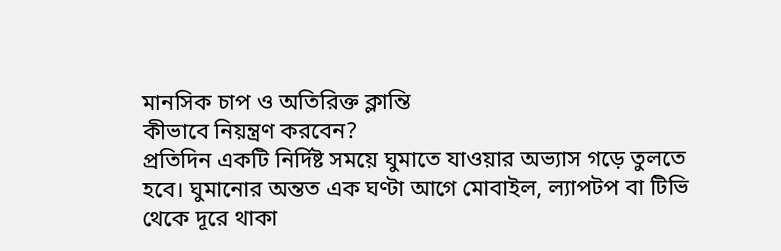মানসিক চাপ ও অতিরিক্ত ক্লান্তি
কীভাবে নিয়ন্ত্রণ করবেন?
প্রতিদিন একটি নির্দিষ্ট সময়ে ঘুমাতে যাওয়ার অভ্যাস গড়ে তুলতে হবে। ঘুমানোর অন্তত এক ঘণ্টা আগে মোবাইল, ল্যাপটপ বা টিভি থেকে দূরে থাকা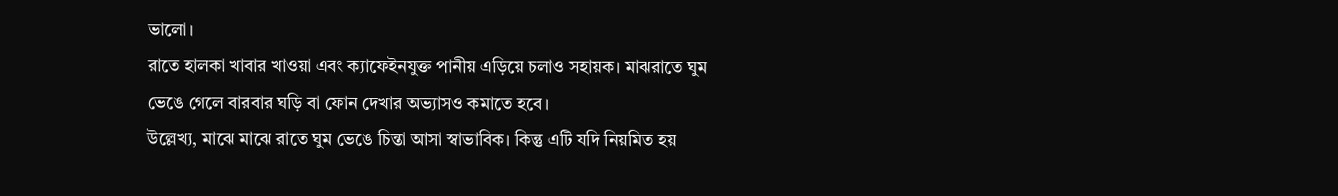ভালো।
রাতে হালকা খাবার খাওয়া এবং ক্যাফেইনযুক্ত পানীয় এড়িয়ে চলাও সহায়ক। মাঝরাতে ঘুম ভেঙে গেলে বারবার ঘড়ি বা ফোন দেখার অভ্যাসও কমাতে হবে।
উল্লেখ্য, মাঝে মাঝে রাতে ঘুম ভেঙে চিন্তা আসা স্বাভাবিক। কিন্তু এটি যদি নিয়মিত হয়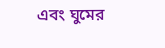এবং ঘুমের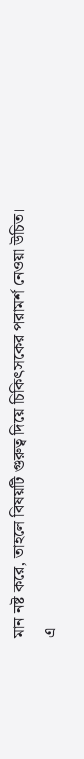মান নষ্ট করে, তাহলে বিষয়টি গুরুত্ব দিয়ে চিকিৎসকের পরামর্শ নেওয়া উচিত।
এ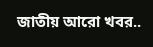জাতীয় আরো খবর..